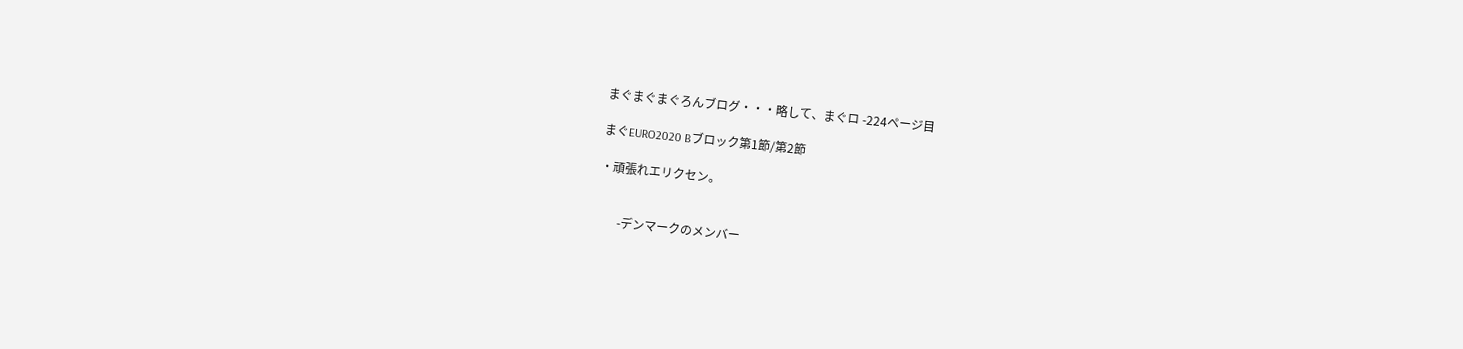まぐまぐまぐろんブログ・・・略して、まぐロ -224ページ目

まぐEURO2020 Bブロック第1節/第2節

・頑張れエリクセン。


       -デンマークのメンバー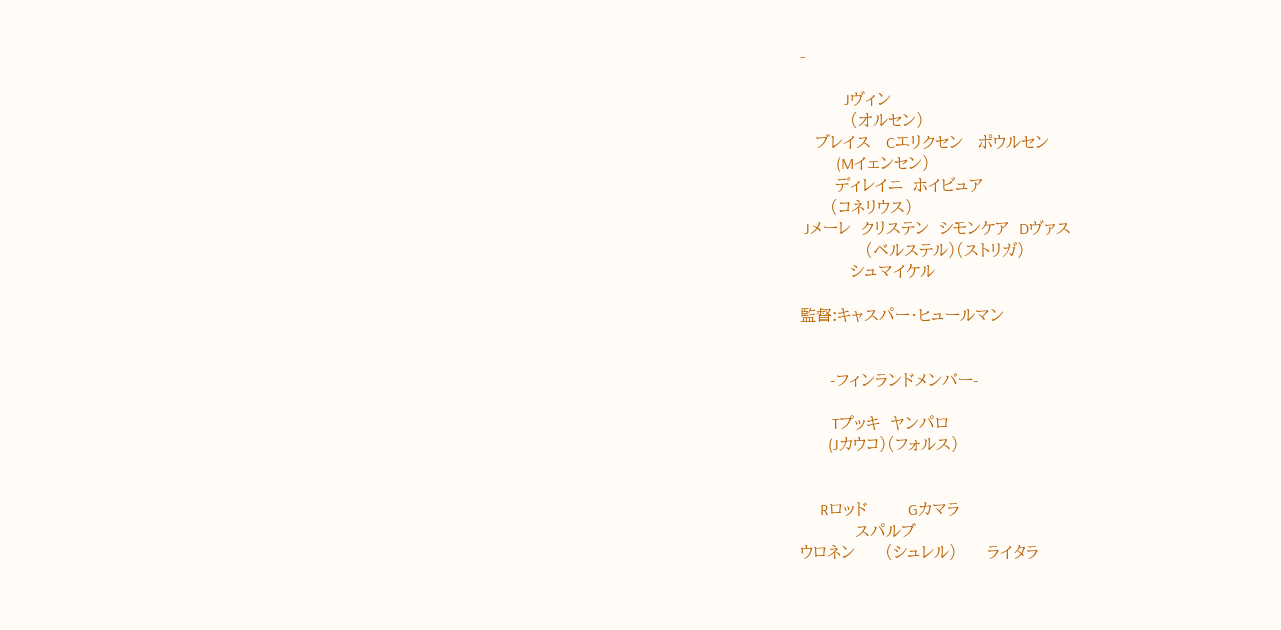-

           Jヴィン
          (オルセン)
   ブレイス   Cエリクセン   ポウルセン
         (Mイェンセン)
       ディレイニ  ホイビュア
      (コネリウス)
 Jメーレ  クリステン  シモンケア  Dヴァス
             (ベルステル)(ストリガ)
          シュマイケル

監督:キャスパー・ヒュールマン


      -フィンランドメンバー-

        Tプッキ  ヤンパロ
       (Jカウコ)(フォルス)


     Rロッド        Gカマラ
           スパルブ
ウロネン      (シュレル)      ライタラ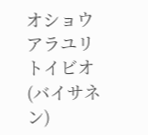オショウ  アラユリ  トイビオ(バイサネン)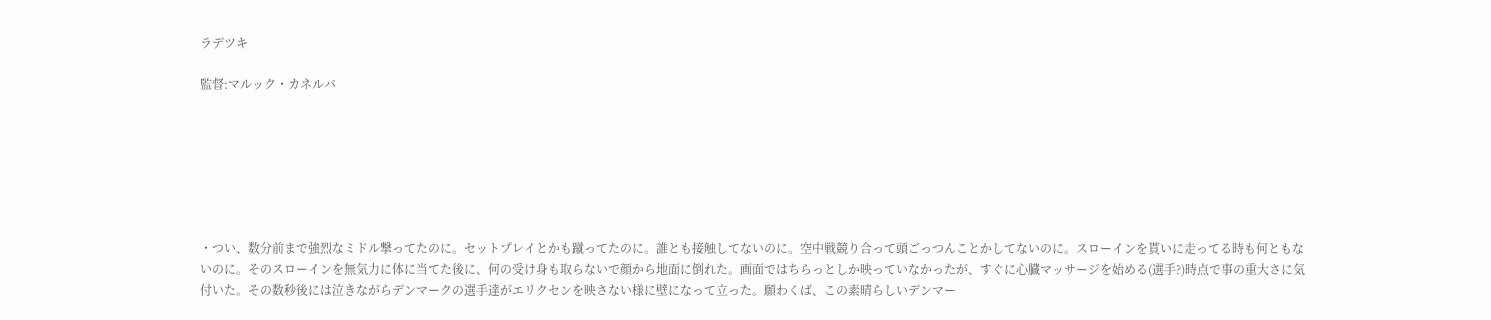ラデツキ

監督:マルック・カネルバ







・つい、数分前まで強烈なミドル撃ってたのに。セットプレイとかも蹴ってたのに。誰とも接触してないのに。空中戦競り合って頭ごっつんことかしてないのに。スローインを貰いに走ってる時も何ともないのに。そのスローインを無気力に体に当てた後に、何の受け身も取らないで顔から地面に倒れた。画面ではちらっとしか映っていなかったが、すぐに心臓マッサージを始める(選手?)時点で事の重大さに気付いた。その数秒後には泣きながらデンマークの選手達がエリクセンを映さない様に壁になって立った。願わくば、この素晴らしいデンマー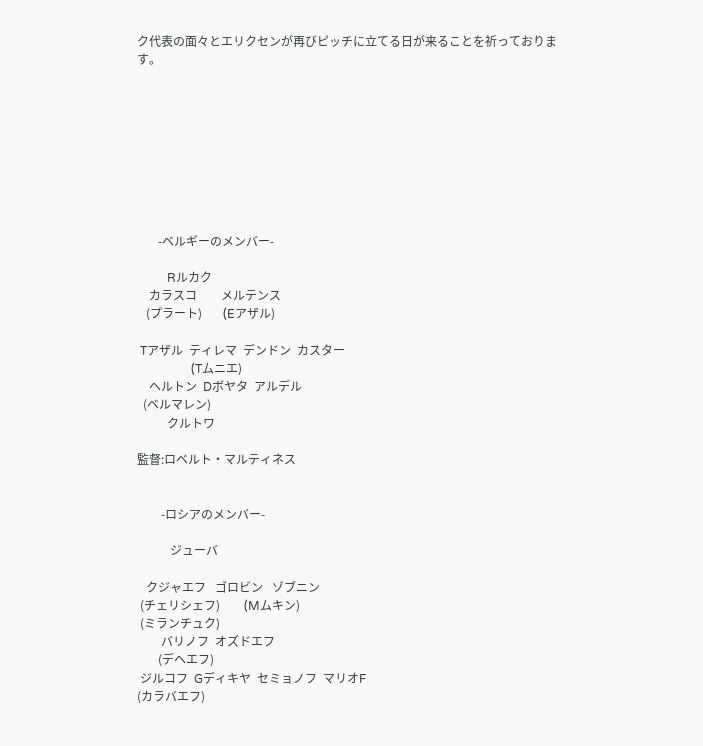ク代表の面々とエリクセンが再びピッチに立てる日が来ることを祈っております。









       -ベルギーのメンバー-

          Rルカク
    カラスコ        メルテンス
   (プラート)       (Eアザル)

 Tアザル  ティレマ  デンドン  カスター
                  (Tムニエ)
    ヘルトン  Dボヤタ  アルデル
  (ベルマレン)
          クルトワ

監督:ロベルト・マルティネス


        -ロシアのメンバー-

           ジューバ

   クジャエフ   ゴロビン   ゾブニン
 (チェリシェフ)        (Mムキン)
 (ミランチュク)
        バリノフ  オズドエフ
       (デヘエフ)
 ジルコフ  Gディキヤ  セミョノフ  マリオF
(カラバエフ)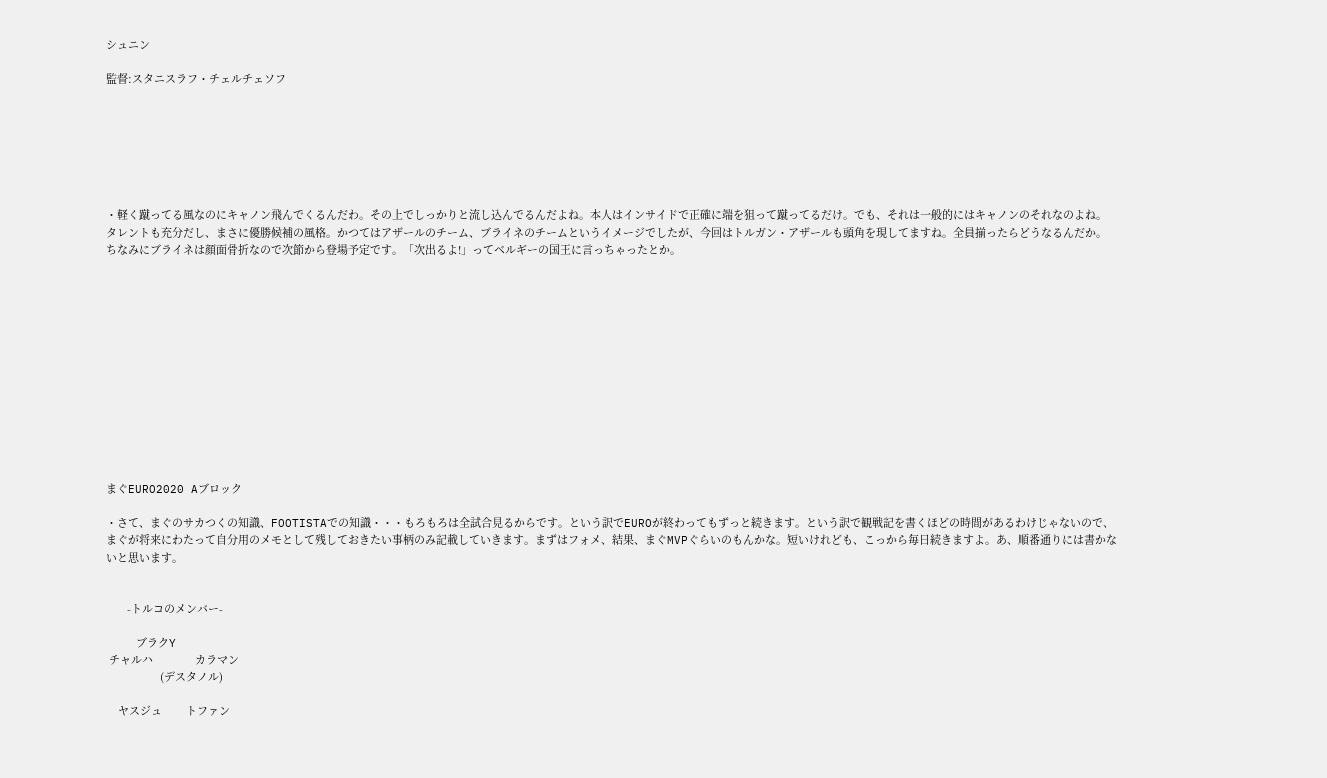シュニン

監督:スタニスラフ・チェルチェソフ







・軽く蹴ってる風なのにキャノン飛んでくるんだわ。その上でしっかりと流し込んでるんだよね。本人はインサイドで正確に端を狙って蹴ってるだけ。でも、それは一般的にはキャノンのそれなのよね。タレントも充分だし、まさに優勝候補の風格。かつてはアザールのチーム、ブライネのチームというイメージでしたが、今回はトルガン・アザールも頭角を現してますね。全員揃ったらどうなるんだか。ちなみにブライネは顔面骨折なので次節から登場予定です。「次出るよ!」ってベルギーの国王に言っちゃったとか。













まぐEURO2020 Aブロック

・さて、まぐのサカつくの知識、FOOTISTAでの知識・・・もろもろは全試合見るからです。という訳でEUROが終わってもずっと続きます。という訳で観戦記を書くほどの時間があるわけじゃないので、まぐが将来にわたって自分用のメモとして残しておきたい事柄のみ記載していきます。まずはフォメ、結果、まぐMVPぐらいのもんかな。短いけれども、こっから毎日続きますよ。あ、順番通りには書かないと思います。


       -トルコのメンバー-

          ブラクY
 チャルハ              カラマン
                  (デスタノル)

    ヤスジュ        トファン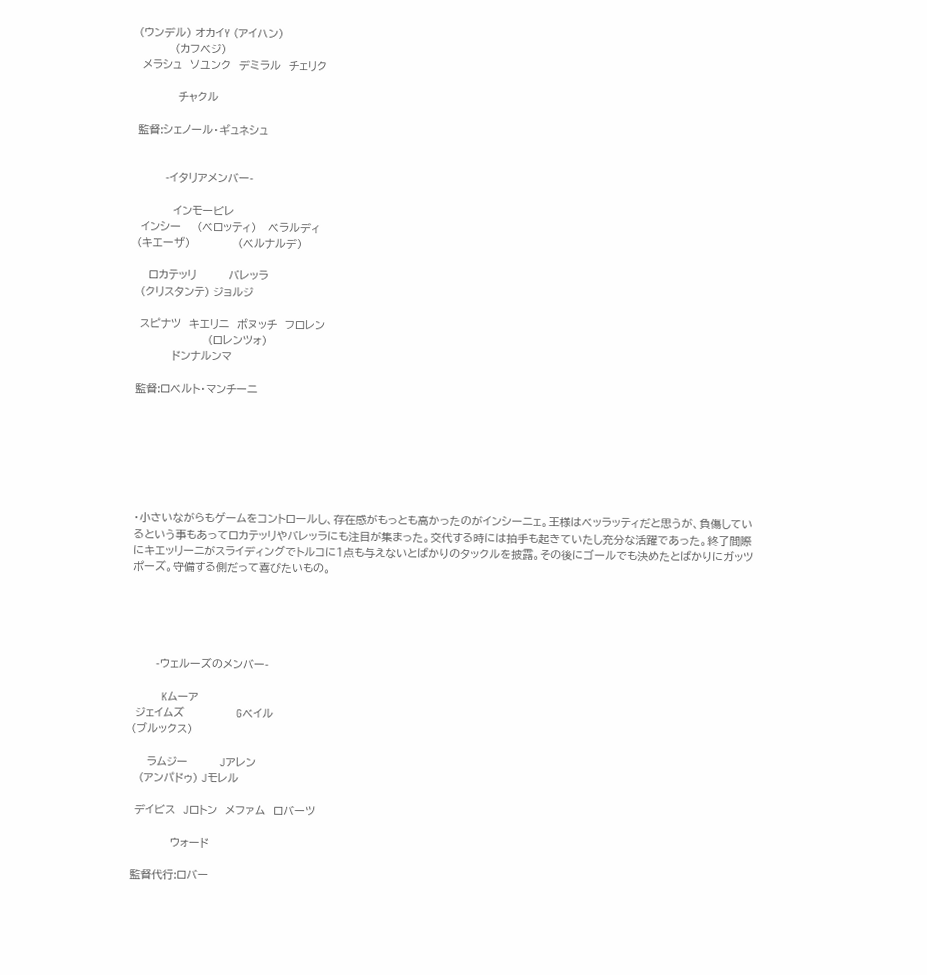(ウンデル) オカイY (アイハン)
         (カフベジ)
 メラシュ  ソユンク  デミラル  チェリク

          チャクル

監督:シェノール・ギュネシュ


       -イタリアメンバー-

         インモービレ
 インシー    (ベロッティ)   ベラルディ
(キエーザ)            (ベルナルデ)

   ロカテッリ        バレッラ
 (クリスタンテ) ジョルジ

 スピナツ  キエリニ  ボヌッチ  フロレン
                  (ロレンツォ)
         ドンナルンマ

監督:ロベルト・マンチーニ







・小さいながらもゲームをコントロールし、存在感がもっとも高かったのがインシーニェ。王様はベッラッティだと思うが、負傷しているという事もあってロカテッリやバレッラにも注目が集まった。交代する時には拍手も起きていたし充分な活躍であった。終了間際にキエッリーニがスライディングでトルコに1点も与えないとばかりのタックルを披露。その後にゴールでも決めたとばかりにガッツポーズ。守備する側だって喜びたいもの。





      -ウェルーズのメンバー-

          Kムーア
 ジェイムズ             Gベイル
(ブルックス)

    ラムジー        Jアレン
  (アンパドゥ) Jモレル

 デイビス  Jロトン  メファム  ロバーツ

          ウォード

監督代行:ロバー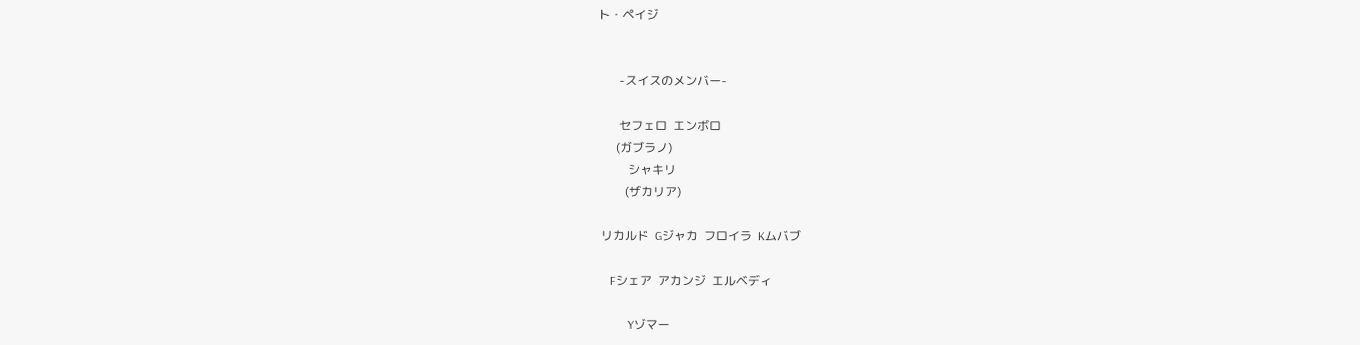ト・ペイジ


       -スイスのメンバー-

       セフェロ  エンボロ
      (ガブラノ)
          シャキリ
         (ザカリア)

 リカルド  Gジャカ  フロイラ  Kムバブ

    Fシェア  アカンジ  エルベディ

          Yゾマー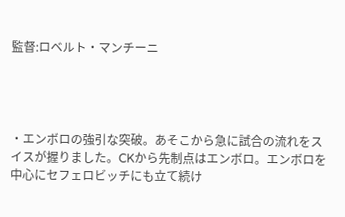監督:ロベルト・マンチーニ




・エンボロの強引な突破。あそこから急に試合の流れをスイスが握りました。CKから先制点はエンボロ。エンボロを中心にセフェロビッチにも立て続け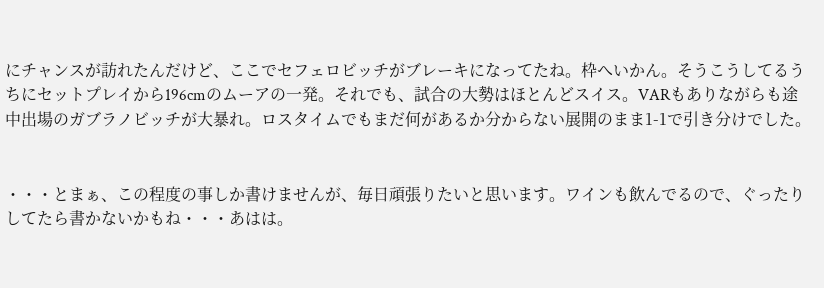にチャンスが訪れたんだけど、ここでセフェロビッチがブレーキになってたね。枠へいかん。そうこうしてるうちにセットプレイから196cmのムーアの一発。それでも、試合の大勢はほとんどスイス。VARもありながらも途中出場のガブラノビッチが大暴れ。ロスタイムでもまだ何があるか分からない展開のまま1-1で引き分けでした。


・・・とまぁ、この程度の事しか書けませんが、毎日頑張りたいと思います。ワインも飲んでるので、ぐったりしてたら書かないかもね・・・あはは。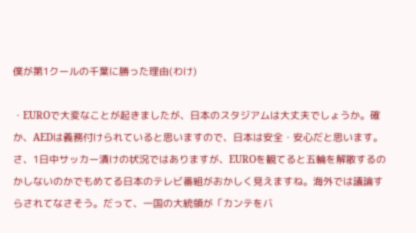僕が第1クールの千葉に勝った理由(わけ)

・EUROで大変なことが起きましたが、日本のスタジアムは大丈夫でしょうか。確か、AEDは義務付けられていると思いますので、日本は安全・安心だと思います。さ、1日中サッカー漬けの状況ではありますが、EUROを観てると五輪を解散するのかしないのかでもめてる日本のテレビ番組がおかしく見えますね。海外では議論すらされてなさそう。だって、一国の大統領が「カンテをバ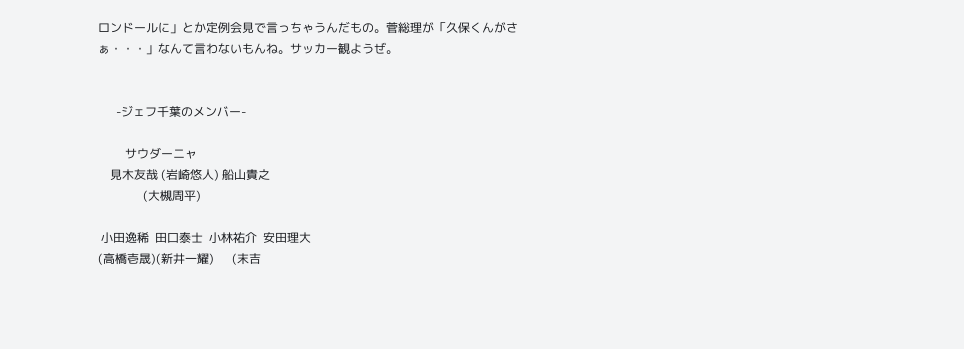ロンドールに」とか定例会見で言っちゃうんだもの。菅総理が「久保くんがさぁ・・・」なんて言わないもんね。サッカー観ようぜ。


      -ジェフ千葉のメンバー-

         サウダーニャ
    見木友哉 (岩崎悠人) 船山貴之
               (大槻周平)

 小田逸稀  田口泰士  小林祐介  安田理大
(高橋壱晟)(新井一耀)      (末吉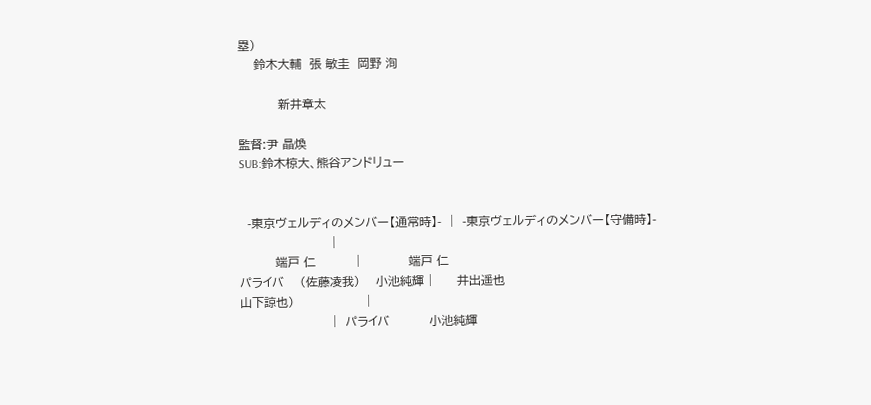塁)
    鈴木大輔  張 敏圭  岡野 洵

          新井章太

監督:尹 晶煥
SUB:鈴木椋大、熊谷アンドリュー


  -東京ヴェルディのメンバー【通常時】-  |  -東京ヴェルディのメンバー【守備時】-
                       |
         端戸 仁          |            端戸 仁
パライバ    (佐藤凌我)    小池純輝 |      井出遥也
山下諒也)                  |
                       |  パライバ          小池純輝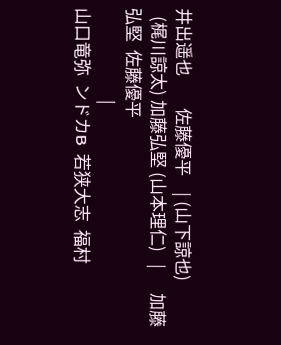井出遥也        佐藤優平    | (山下諒也)
  (梶川諒太) 加藤弘堅 (山本理仁)   |      加藤弘堅  佐藤優平
                       |
山口竜弥  ンドカB  若狭大志  福村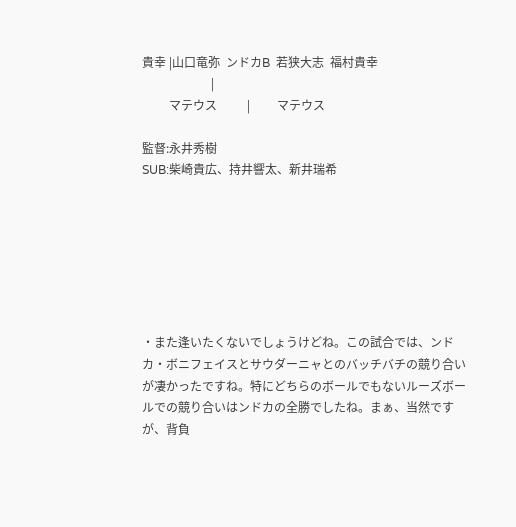貴幸 |山口竜弥  ンドカB  若狭大志  福村貴幸
                       |
         マテウス          |         マテウス

監督:永井秀樹
SUB:柴崎貴広、持井響太、新井瑞希







・また逢いたくないでしょうけどね。この試合では、ンドカ・ボニフェイスとサウダーニャとのバッチバチの競り合いが凄かったですね。特にどちらのボールでもないルーズボールでの競り合いはンドカの全勝でしたね。まぁ、当然ですが、背負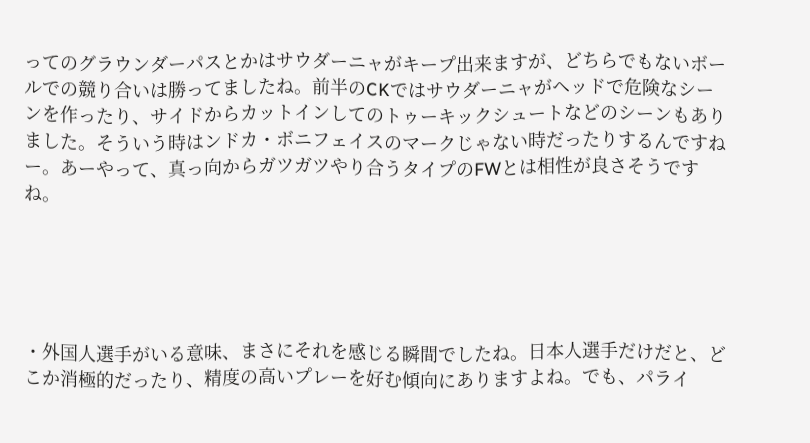ってのグラウンダーパスとかはサウダーニャがキープ出来ますが、どちらでもないボールでの競り合いは勝ってましたね。前半のCKではサウダーニャがヘッドで危険なシーンを作ったり、サイドからカットインしてのトゥーキックシュートなどのシーンもありました。そういう時はンドカ・ボニフェイスのマークじゃない時だったりするんですねー。あーやって、真っ向からガツガツやり合うタイプのFWとは相性が良さそうですね。





・外国人選手がいる意味、まさにそれを感じる瞬間でしたね。日本人選手だけだと、どこか消極的だったり、精度の高いプレーを好む傾向にありますよね。でも、パライ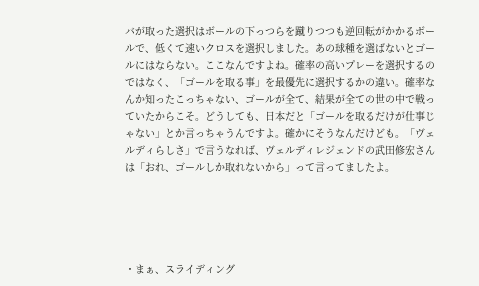バが取った選択はボールの下っつらを蹴りつつも逆回転がかかるボールで、低くて速いクロスを選択しました。あの球種を選ばないとゴールにはならない。ここなんですよね。確率の高いプレーを選択するのではなく、「ゴールを取る事」を最優先に選択するかの違い。確率なんか知ったこっちゃない、ゴールが全て、結果が全ての世の中で戦っていたからこそ。どうしても、日本だと「ゴールを取るだけが仕事じゃない」とか言っちゃうんですよ。確かにそうなんだけども。「ヴェルディらしさ」で言うなれば、ヴェルディレジェンドの武田修宏さんは「おれ、ゴールしか取れないから」って言ってましたよ。





・まぁ、スライディング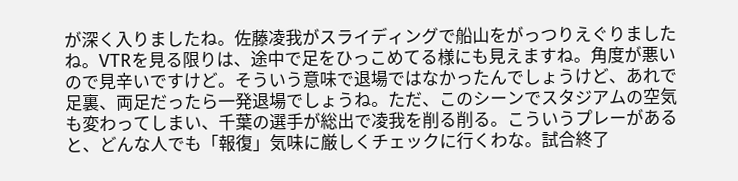が深く入りましたね。佐藤凌我がスライディングで船山をがっつりえぐりましたね。VTRを見る限りは、途中で足をひっこめてる様にも見えますね。角度が悪いので見辛いですけど。そういう意味で退場ではなかったんでしょうけど、あれで足裏、両足だったら一発退場でしょうね。ただ、このシーンでスタジアムの空気も変わってしまい、千葉の選手が総出で凌我を削る削る。こういうプレーがあると、どんな人でも「報復」気味に厳しくチェックに行くわな。試合終了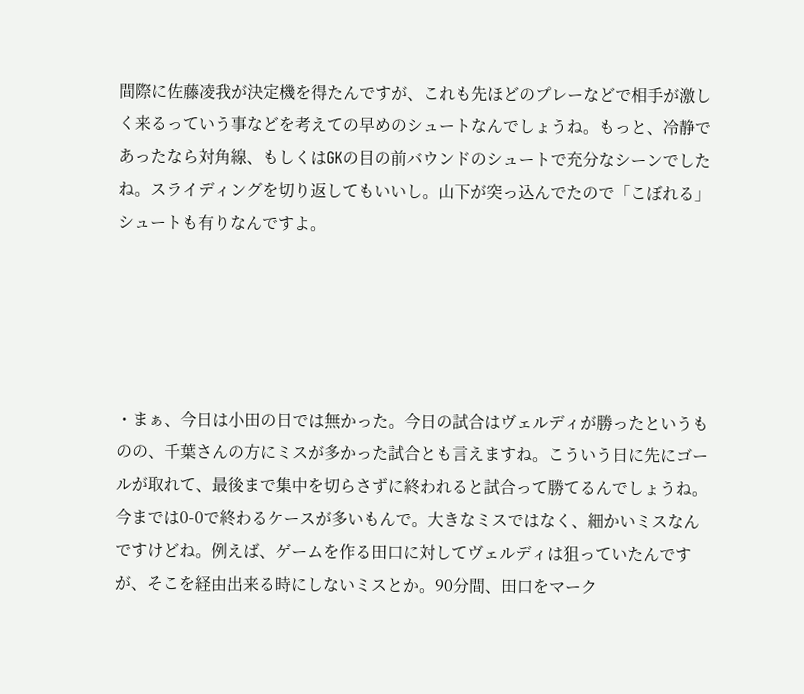間際に佐藤凌我が決定機を得たんですが、これも先ほどのプレーなどで相手が激しく来るっていう事などを考えての早めのシュートなんでしょうね。もっと、冷静であったなら対角線、もしくはGKの目の前バウンドのシュートで充分なシーンでしたね。スライディングを切り返してもいいし。山下が突っ込んでたので「こぼれる」シュートも有りなんですよ。





・まぁ、今日は小田の日では無かった。今日の試合はヴェルディが勝ったというものの、千葉さんの方にミスが多かった試合とも言えますね。こういう日に先にゴールが取れて、最後まで集中を切らさずに終われると試合って勝てるんでしょうね。今までは0-0で終わるケースが多いもんで。大きなミスではなく、細かいミスなんですけどね。例えば、ゲームを作る田口に対してヴェルディは狙っていたんですが、そこを経由出来る時にしないミスとか。90分間、田口をマーク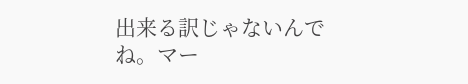出来る訳じゃないんでね。マー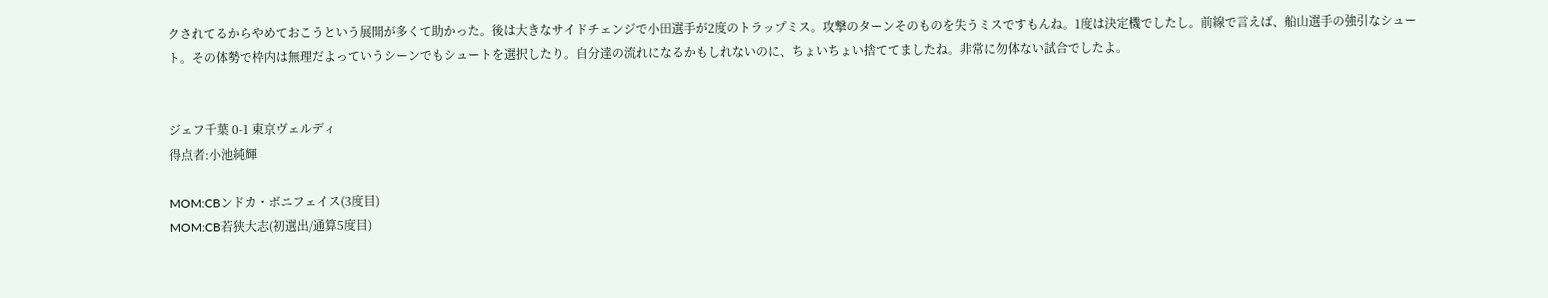クされてるからやめておこうという展開が多くて助かった。後は大きなサイドチェンジで小田選手が2度のトラップミス。攻撃のターンそのものを失うミスですもんね。1度は決定機でしたし。前線で言えば、船山選手の強引なシュート。その体勢で枠内は無理だよっていうシーンでもシュートを選択したり。自分達の流れになるかもしれないのに、ちょいちょい捨ててましたね。非常に勿体ない試合でしたよ。


ジェフ千葉 0-1 東京ヴェルディ
得点者:小池純輝

MOM:CBンドカ・ボニフェイス(3度目)
MOM:CB若狭大志(初選出/通算5度目)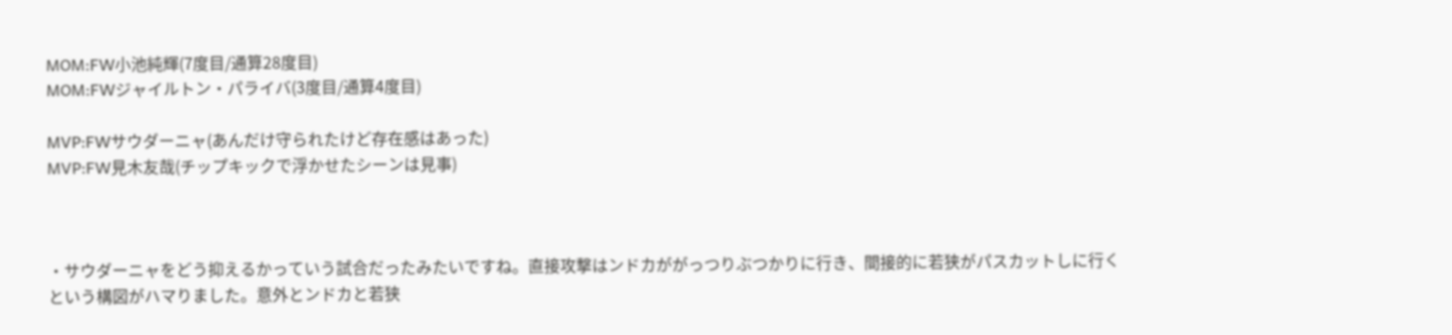MOM:FW小池純輝(7度目/通算28度目)
MOM:FWジャイルトン・パライバ(3度目/通算4度目)

MVP:FWサウダーニャ(あんだけ守られたけど存在感はあった)
MVP:FW見木友哉(チップキックで浮かせたシーンは見事)



・サウダーニャをどう抑えるかっていう試合だったみたいですね。直接攻撃はンドカががっつりぶつかりに行き、間接的に若狭がパスカットしに行くという構図がハマりました。意外とンドカと若狭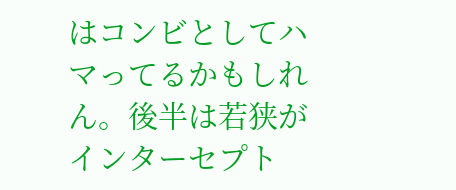はコンビとしてハマってるかもしれん。後半は若狭がインターセプト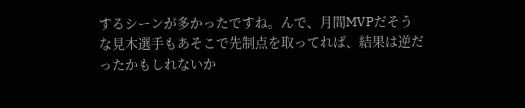するシーンが多かったですね。んで、月間MVPだそうな見木選手もあそこで先制点を取ってれば、結果は逆だったかもしれないか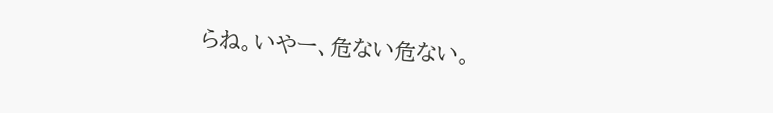らね。いやー、危ない危ない。